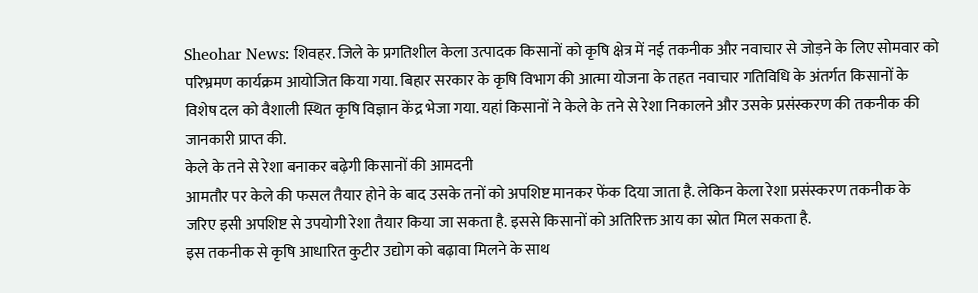Sheohar News: शिवहर. जिले के प्रगतिशील केला उत्पादक किसानों को कृषि क्षेत्र में नई तकनीक और नवाचार से जोड़ने के लिए सोमवार को परिभ्रमण कार्यक्रम आयोजित किया गया. बिहार सरकार के कृषि विभाग की आत्मा योजना के तहत नवाचार गतिविधि के अंतर्गत किसानों के विशेष दल को वैशाली स्थित कृषि विज्ञान केंद्र भेजा गया. यहां किसानों ने केले के तने से रेशा निकालने और उसके प्रसंस्करण की तकनीक की जानकारी प्राप्त की.
केले के तने से रेशा बनाकर बढ़ेगी किसानों की आमदनी
आमतौर पर केले की फसल तैयार होने के बाद उसके तनों को अपशिष्ट मानकर फेंक दिया जाता है. लेकिन केला रेशा प्रसंस्करण तकनीक के जरिए इसी अपशिष्ट से उपयोगी रेशा तैयार किया जा सकता है. इससे किसानों को अतिरिक्त आय का स्रोत मिल सकता है.
इस तकनीक से कृषि आधारित कुटीर उद्योग को बढ़ावा मिलने के साथ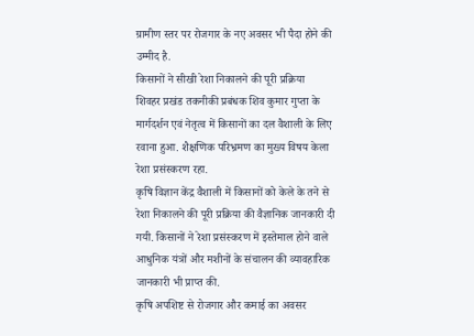ग्रामीण स्तर पर रोजगार के नए अवसर भी पैदा होने की उम्मीद है.
किसानों ने सीखी रेशा निकालने की पूरी प्रक्रिया
शिवहर प्रखंड तकनीकी प्रबंधक शिव कुमार गुप्ता के मार्गदर्शन एवं नेतृत्व में किसानों का दल वैशाली के लिए रवाना हुआ. शैक्षणिक परिभ्रमण का मुख्य विषय केला रेशा प्रसंस्करण रहा.
कृषि विज्ञान केंद्र वैशाली में किसानों को केले के तने से रेशा निकालने की पूरी प्रक्रिया की वैज्ञानिक जानकारी दी गयी. किसानों ने रेशा प्रसंस्करण में इस्तेमाल होने वाले आधुनिक यंत्रों और मशीनों के संचालन की व्यावहारिक जानकारी भी प्राप्त की.
कृषि अपशिष्ट से रोजगार और कमाई का अवसर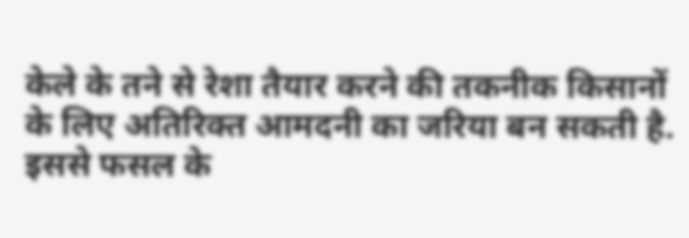केले के तने से रेशा तैयार करने की तकनीक किसानों के लिए अतिरिक्त आमदनी का जरिया बन सकती है. इससे फसल के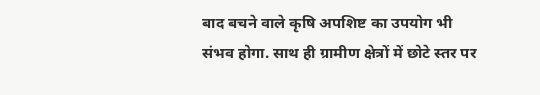बाद बचने वाले कृषि अपशिष्ट का उपयोग भी संभव होगा. साथ ही ग्रामीण क्षेत्रों में छोटे स्तर पर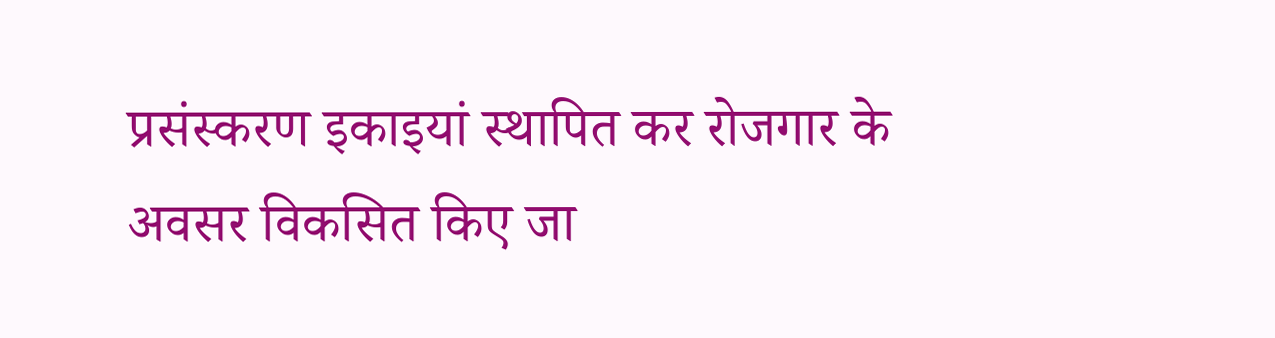प्रसंस्करण इकाइयां स्थापित कर रोजगार के अवसर विकसित किए जा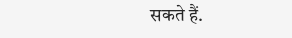सकते हैं.